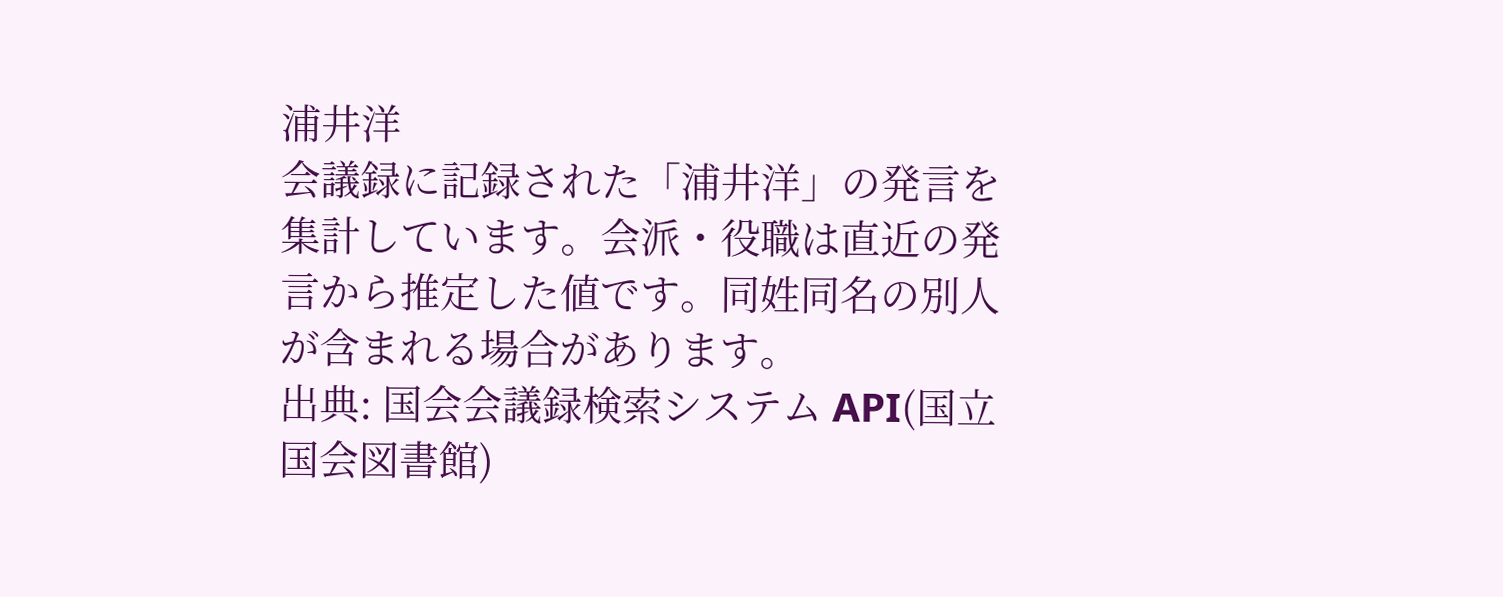浦井洋
会議録に記録された「浦井洋」の発言を集計しています。会派・役職は直近の発言から推定した値です。同姓同名の別人が含まれる場合があります。
出典: 国会会議録検索システム API(国立国会図書館)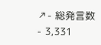↗- 総発言数
- 3,331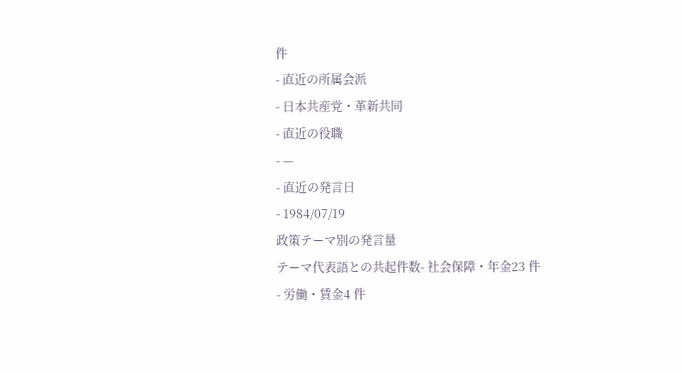件
- 直近の所属会派
- 日本共産党・革新共同
- 直近の役職
- —
- 直近の発言日
- 1984/07/19
政策テーマ別の発言量
テーマ代表語との共起件数- 社会保障・年金23 件
- 労働・賃金4 件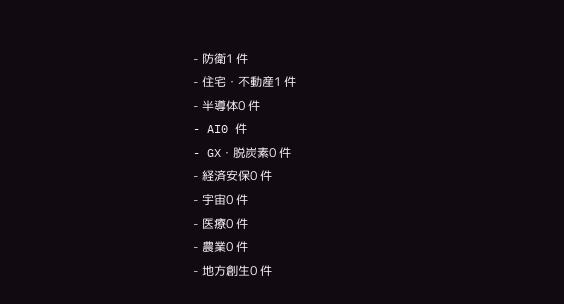- 防衛1 件
- 住宅・不動産1 件
- 半導体0 件
- AI0 件
- GX・脱炭素0 件
- 経済安保0 件
- 宇宙0 件
- 医療0 件
- 農業0 件
- 地方創生0 件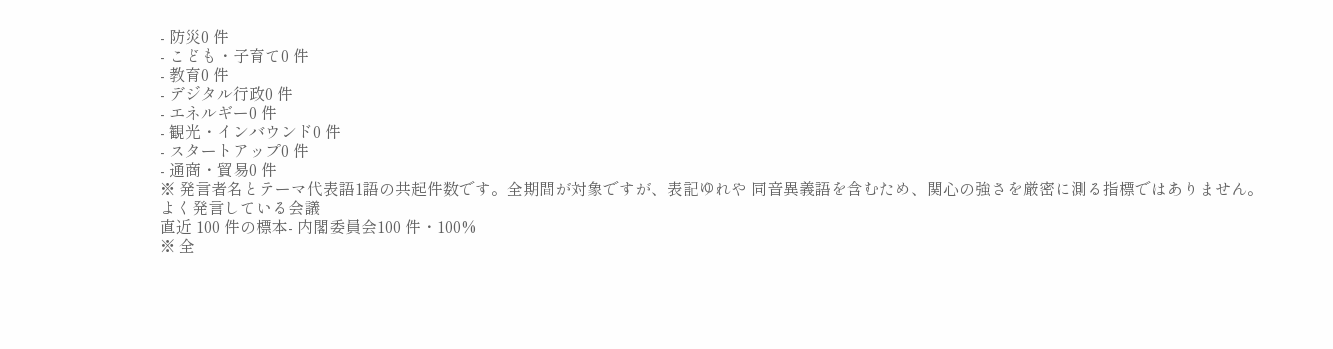- 防災0 件
- こども・子育て0 件
- 教育0 件
- デジタル行政0 件
- エネルギー0 件
- 観光・インバウンド0 件
- スタートアップ0 件
- 通商・貿易0 件
※ 発言者名とテーマ代表語1語の共起件数です。全期間が対象ですが、表記ゆれや 同音異義語を含むため、関心の強さを厳密に測る指標ではありません。
よく発言している会議
直近 100 件の標本- 内閣委員会100 件・100%
※ 全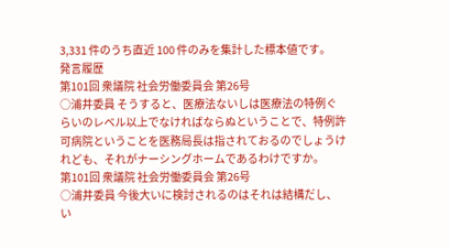3,331 件のうち直近 100 件のみを集計した標本値です。
発言履歴
第101回 衆議院 社会労働委員会 第26号
○浦井委員 そうすると、医療法ないしは医療法の特例ぐらいのレベル以上でなければならぬということで、特例許可病院ということを医務局長は指されておるのでしょうけれども、それがナーシングホームであるわけですか。
第101回 衆議院 社会労働委員会 第26号
○浦井委員 今後大いに検討されるのはそれは結構だし、い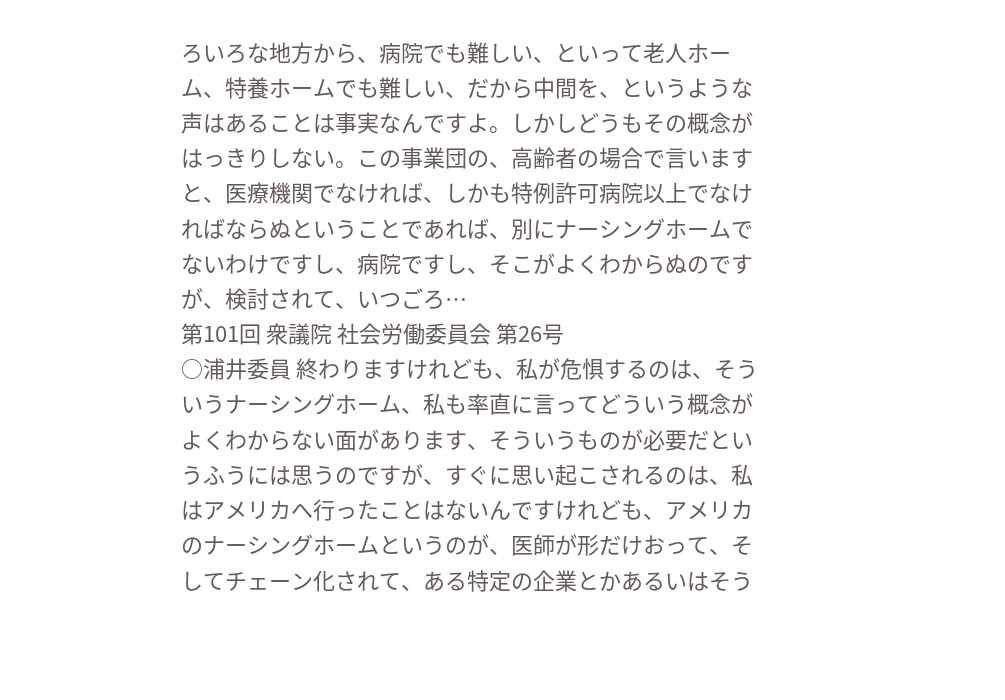ろいろな地方から、病院でも難しい、といって老人ホーム、特養ホームでも難しい、だから中間を、というような声はあることは事実なんですよ。しかしどうもその概念がはっきりしない。この事業団の、高齢者の場合で言いますと、医療機関でなければ、しかも特例許可病院以上でなければならぬということであれば、別にナーシングホームでないわけですし、病院ですし、そこがよくわからぬのですが、検討されて、いつごろ…
第101回 衆議院 社会労働委員会 第26号
○浦井委員 終わりますけれども、私が危惧するのは、そういうナーシングホーム、私も率直に言ってどういう概念がよくわからない面があります、そういうものが必要だというふうには思うのですが、すぐに思い起こされるのは、私はアメリカへ行ったことはないんですけれども、アメリカのナーシングホームというのが、医師が形だけおって、そしてチェーン化されて、ある特定の企業とかあるいはそう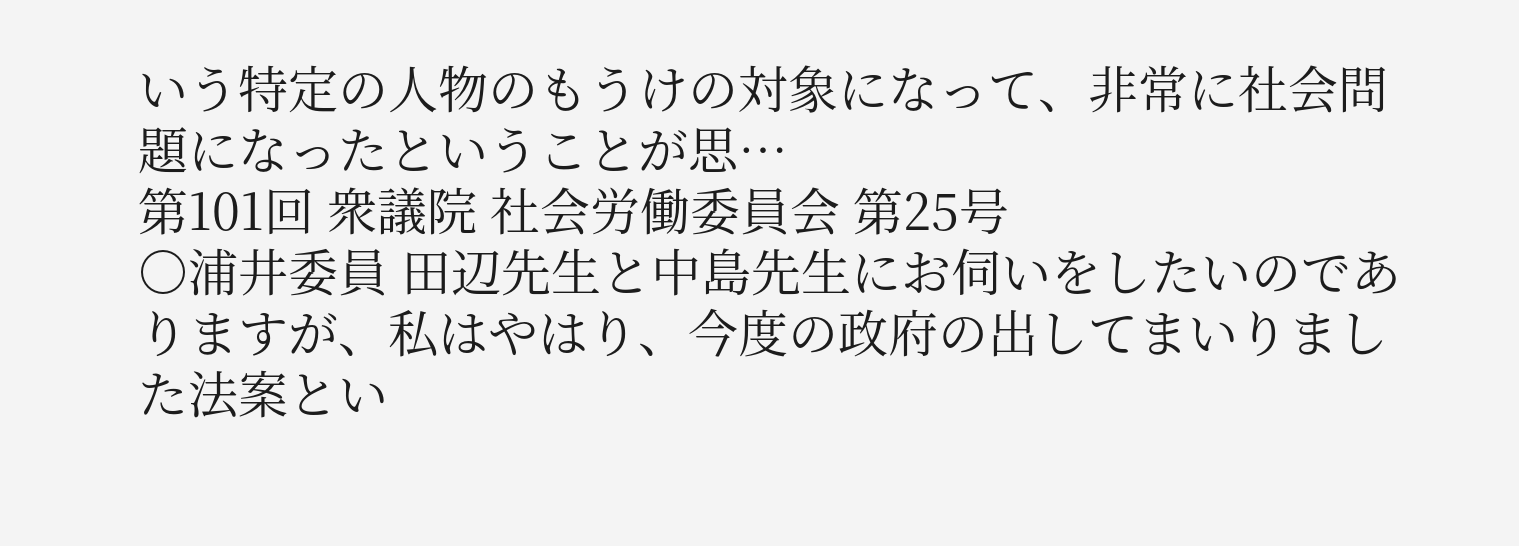いう特定の人物のもうけの対象になって、非常に社会問題になったということが思…
第101回 衆議院 社会労働委員会 第25号
○浦井委員 田辺先生と中島先生にお伺いをしたいのでありますが、私はやはり、今度の政府の出してまいりました法案とい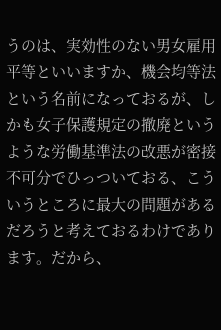うのは、実効性のない男女雇用平等といいますか、機会均等法という名前になっておるが、しかも女子保護規定の撤廃というような労働基準法の改悪が密接不可分でひっついておる、こういうところに最大の問題があるだろうと考えておるわけであります。だから、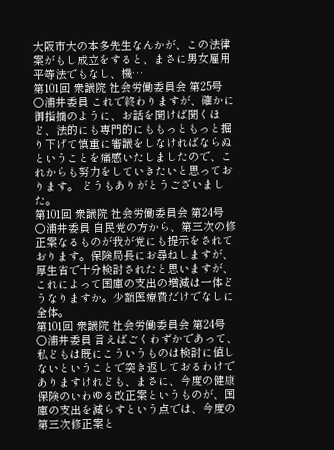大阪市大の本多先生なんかが、この法律案がもし成立をすると、まさに男女雇用平等法でもなし、機…
第101回 衆議院 社会労働委員会 第25号
○浦井委員 これで終わりますが、確かに御指摘のように、お話を聞けば聞くほど、法的にも専門的にももっともっと掘り下げて慎重に審議をしなければならぬということを痛感いたしましたので、これからも努力をしていきたいと思っております。 どうもありがとうございました。
第101回 衆議院 社会労働委員会 第24号
○浦井委員 自民党の方から、第三次の修正案なるものが我が党にも提示をされております。保険局長にお尋ねしますが、厚生省で十分検討されたと思いますが、これによって国庫の支出の増減は一体どうなりますか。少額医療費だけでなしに全体。
第101回 衆議院 社会労働委員会 第24号
○浦井委員 言えばごくわずかであって、私どもは既にこういうものは検討に値しないということで突き返しておるわけでありますけれども、まさに、今度の健康保険のいわゆる改正案というものが、国庫の支出を減らすという点では、今度の第三次修正案と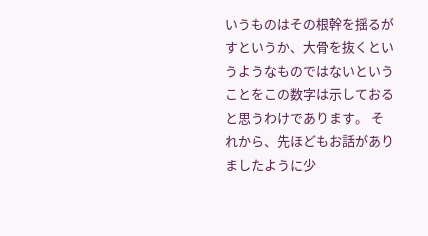いうものはその根幹を揺るがすというか、大骨を抜くというようなものではないということをこの数字は示しておると思うわけであります。 それから、先ほどもお話がありましたように少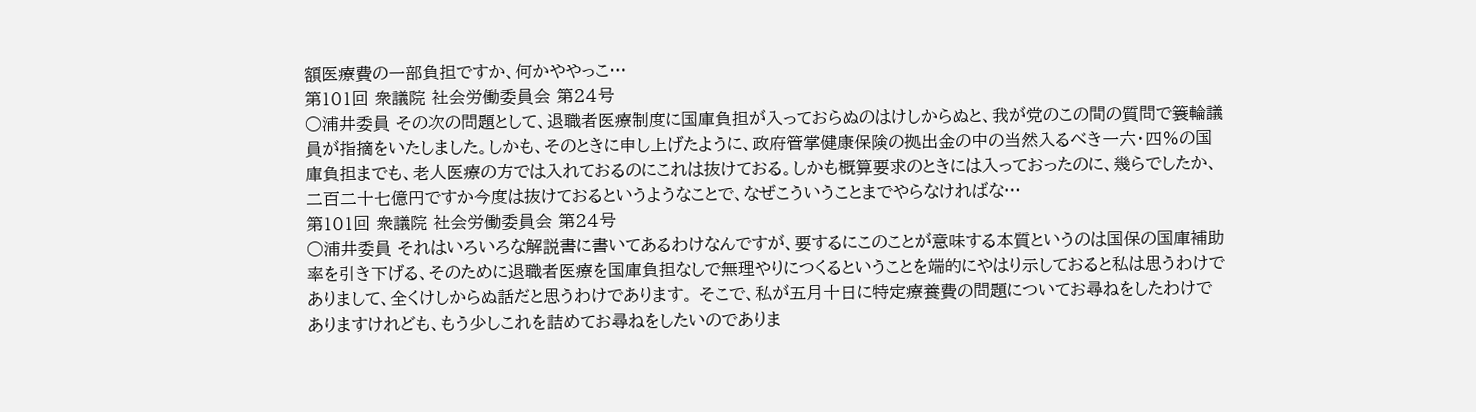額医療費の一部負担ですか、何かややっこ…
第101回 衆議院 社会労働委員会 第24号
○浦井委員 その次の問題として、退職者医療制度に国庫負担が入っておらぬのはけしからぬと、我が党のこの間の質問で簑輪議員が指摘をいたしました。しかも、そのときに申し上げたように、政府管掌健康保険の拠出金の中の当然入るべき一六・四%の国庫負担までも、老人医療の方では入れておるのにこれは抜けておる。しかも概算要求のときには入っておったのに、幾らでしたか、二百二十七億円ですか今度は抜けておるというようなことで、なぜこういうことまでやらなければな…
第101回 衆議院 社会労働委員会 第24号
○浦井委員 それはいろいろな解説書に書いてあるわけなんですが、要するにこのことが意味する本質というのは国保の国庫補助率を引き下げる、そのために退職者医療を国庫負担なしで無理やりにつくるということを端的にやはり示しておると私は思うわけでありまして、全くけしからぬ話だと思うわけであります。 そこで、私が五月十日に特定療養費の問題についてお尋ねをしたわけでありますけれども、もう少しこれを詰めてお尋ねをしたいのでありま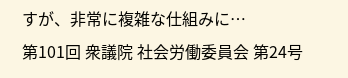すが、非常に複雑な仕組みに…
第101回 衆議院 社会労働委員会 第24号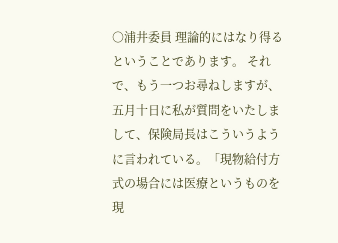○浦井委員 理論的にはなり得るということであります。 それで、もう一つお尋ねしますが、五月十日に私が質問をいたしまして、保険局長はこういうように言われている。「現物給付方式の場合には医療というものを現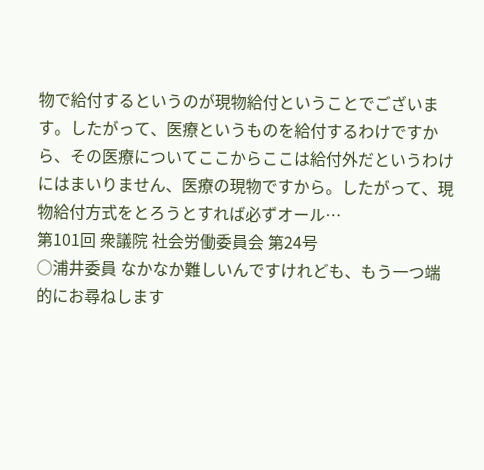物で給付するというのが現物給付ということでございます。したがって、医療というものを給付するわけですから、その医療についてここからここは給付外だというわけにはまいりません、医療の現物ですから。したがって、現物給付方式をとろうとすれば必ずオール…
第101回 衆議院 社会労働委員会 第24号
○浦井委員 なかなか難しいんですけれども、もう一つ端的にお尋ねします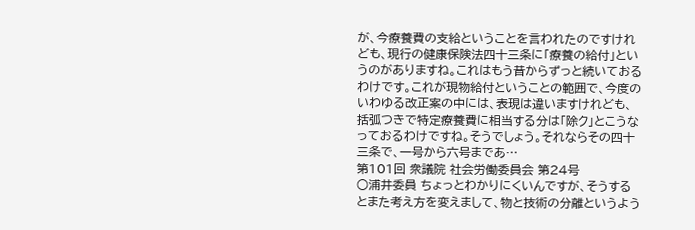が、今療養費の支給ということを言われたのですけれども、現行の健康保険法四十三条に「療養の給付」というのがありますね。これはもう昔からずっと続いておるわけです。これが現物給付ということの範囲で、今度のいわゆる改正案の中には、表現は違いますけれども、括弧つきで特定療養費に相当する分は「除ク」とこうなっておるわけですね。そうでしょう。それならその四十三条で、一号から六号まであ…
第101回 衆議院 社会労働委員会 第24号
○浦井委員 ちょっとわかりにくいんですが、そうするとまた考え方を変えまして、物と技術の分離というよう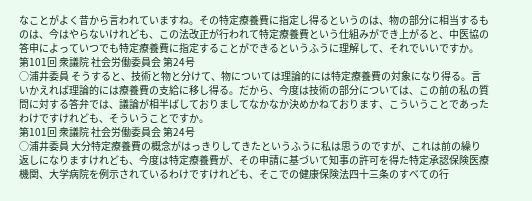なことがよく昔から言われていますね。その特定療養費に指定し得るというのは、物の部分に相当するものは、今はやらないけれども、この法改正が行われて特定療養費という仕組みができ上がると、中医協の答申によっていつでも特定療養費に指定することができるというふうに理解して、それでいいですか。
第101回 衆議院 社会労働委員会 第24号
○浦井委員 そうすると、技術と物と分けて、物については理論的には特定療養費の対象になり得る。言いかえれば理論的には療養費の支給に移し得る。だから、今度は技術の部分については、この前の私の質問に対する答弁では、議論が相半ばしておりましてなかなか決めかねております、こういうことであったわけですけれども、そういうことですか。
第101回 衆議院 社会労働委員会 第24号
○浦井委員 大分特定療養費の概念がはっきりしてきたというふうに私は思うのですが、これは前の繰り返しになりますけれども、今度は特定療養費が、その申請に基づいて知事の許可を得た特定承認保険医療機関、大学病院を例示されているわけですけれども、そこでの健康保険法四十三条のすべての行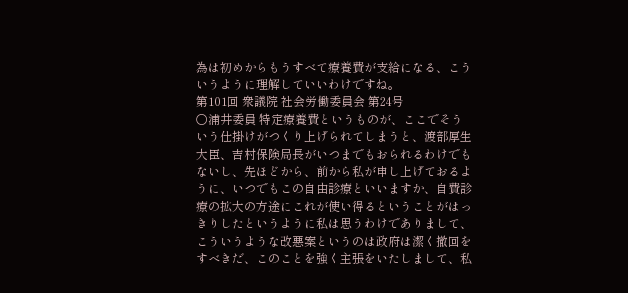為は初めからもうすべて療養費が支給になる、こういうように理解していいわけですね。
第101回 衆議院 社会労働委員会 第24号
○浦井委員 特定療養費というものが、ここでそういう仕掛けがつくり上げられてしまうと、渡部厚生大臣、吉村保険局長がいつまでもおられるわけでもないし、先ほどから、前から私が申し上げておるように、いつでもこの自由診療といいますか、自費診療の拡大の方途にこれが使い得るということがはっきりしたというように私は思うわけでありまして、こういうような改悪案というのは政府は潔く撤回をすべきだ、このことを強く主張をいたしまして、私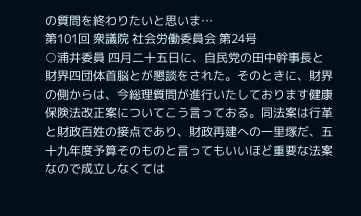の質問を終わりたいと思いま…
第101回 衆議院 社会労働委員会 第24号
○浦井委員 四月二十五日に、自民党の田中幹事長と財界四団体首脳とが懇談をされた。そのときに、財界の側からは、今総理質問が進行いたしております健康保険法改正案についてこう言っておる。同法案は行革と財政百姓の接点であり、財政再建への一里塚だ、五十九年度予算そのものと言ってもいいほど重要な法案なので成立しなくては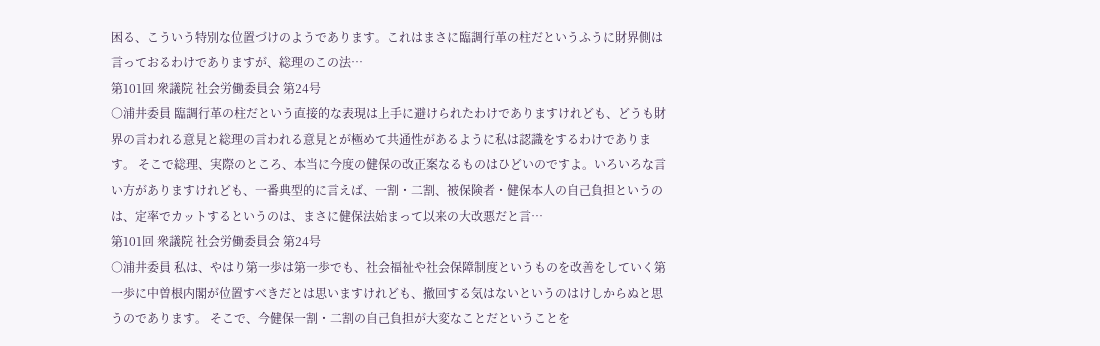困る、こういう特別な位置づけのようであります。これはまさに臨調行革の柱だというふうに財界側は言っておるわけでありますが、総理のこの法…
第101回 衆議院 社会労働委員会 第24号
○浦井委員 臨調行革の柱だという直接的な表現は上手に避けられたわけでありますけれども、どうも財界の言われる意見と総理の言われる意見とが極めて共通性があるように私は認識をするわけであります。 そこで総理、実際のところ、本当に今度の健保の改正案なるものはひどいのですよ。いろいろな言い方がありますけれども、一番典型的に言えば、一割・二割、被保険者・健保本人の自己負担というのは、定率でカットするというのは、まさに健保法始まって以来の大改悪だと言…
第101回 衆議院 社会労働委員会 第24号
○浦井委員 私は、やはり第一歩は第一歩でも、社会福祉や社会保障制度というものを改善をしていく第一歩に中曽根内閣が位置すべきだとは思いますけれども、撤回する気はないというのはけしからぬと思うのであります。 そこで、今健保一割・二割の自己負担が大変なことだということを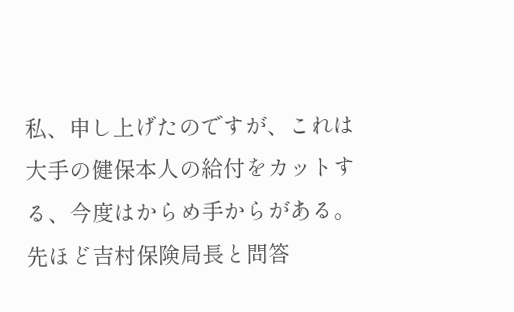私、申し上げたのですが、これは大手の健保本人の給付をカットする、今度はからめ手からがある。先ほど吉村保険局長と問答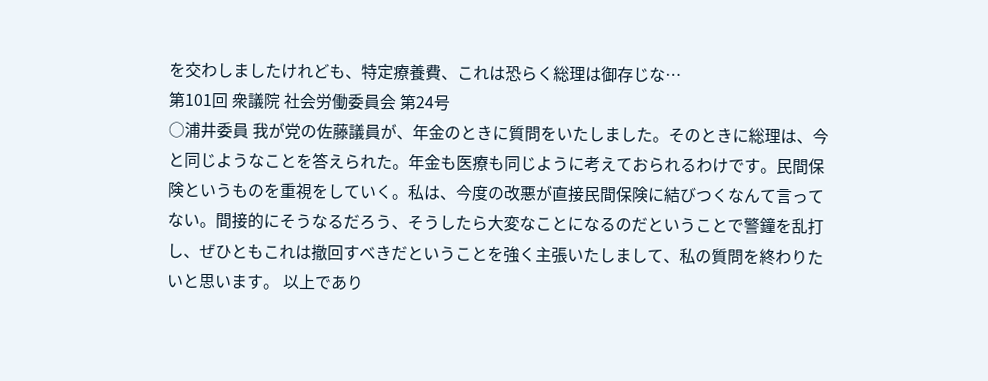を交わしましたけれども、特定療養費、これは恐らく総理は御存じな…
第101回 衆議院 社会労働委員会 第24号
○浦井委員 我が党の佐藤議員が、年金のときに質問をいたしました。そのときに総理は、今と同じようなことを答えられた。年金も医療も同じように考えておられるわけです。民間保険というものを重視をしていく。私は、今度の改悪が直接民間保険に結びつくなんて言ってない。間接的にそうなるだろう、そうしたら大変なことになるのだということで警鐘を乱打し、ぜひともこれは撤回すべきだということを強く主張いたしまして、私の質問を終わりたいと思います。 以上であり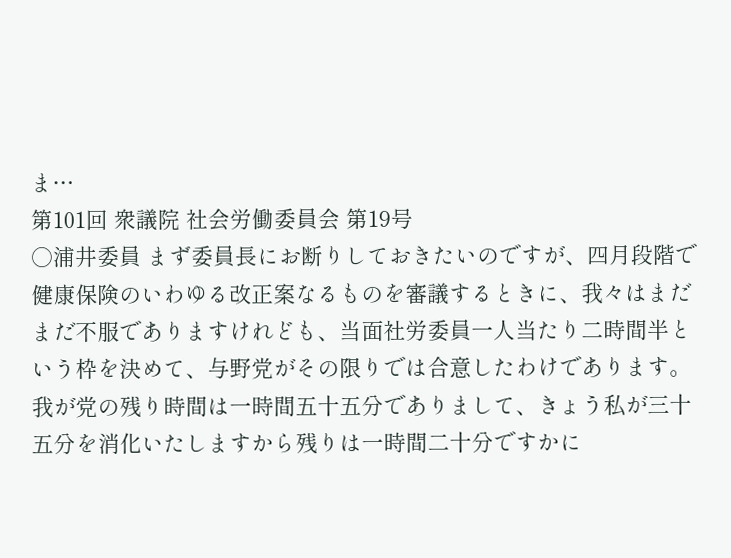ま…
第101回 衆議院 社会労働委員会 第19号
○浦井委員 まず委員長にお断りしておきたいのですが、四月段階で健康保険のいわゆる改正案なるものを審議するときに、我々はまだまだ不服でありますけれども、当面社労委員一人当たり二時間半という枠を決めて、与野党がその限りでは合意したわけであります。我が党の残り時間は一時間五十五分でありまして、きょう私が三十五分を消化いたしますから残りは一時間二十分ですかに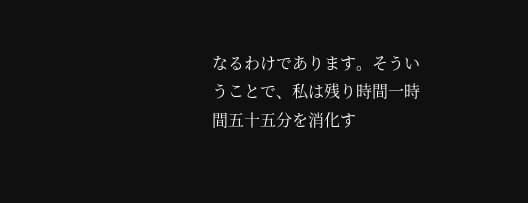なるわけであります。そういうことで、私は残り時間一時間五十五分を消化す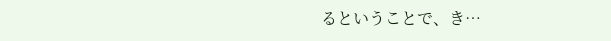るということで、き…